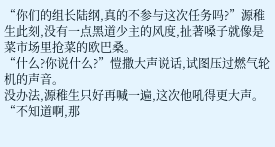“你们的组长陆纲,真的不参与这次任务吗?”源稚生此刻,没有一点黑道少主的风度,扯著嗓子就像是菜市场里抢菜的欧巴桑。
“什么?你说什么?”愷撒大声说话,试图压过燃气轮机的声音。
没办法,源稚生只好再喊一遍,这次他吼得更大声。
“不知道啊,那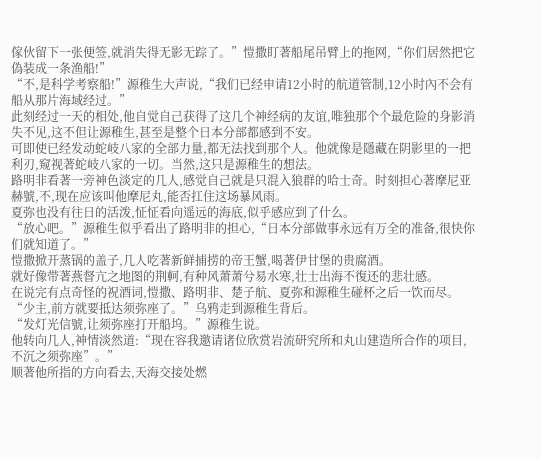傢伙留下一张便签,就消失得无影无踪了。”愷撒盯著船尾吊臂上的拖网,“你们居然把它偽装成一条渔船!”
“不,是科学考察船!”源稚生大声说,“我们已经申请12小时的航道管制,12小时內不会有船从那片海域经过。”
此刻经过一天的相处,他自觉自己获得了这几个神经病的友谊,唯独那个个最危险的身影消失不见,这不但让源稚生,甚至是整个日本分部都感到不安。
可即使已经发动蛇岐八家的全部力量,都无法找到那个人。他就像是隱藏在阴影里的一把利刃,窥视著蛇岐八家的一切。当然,这只是源稚生的想法。
路明非看著一旁神色淡定的几人,感觉自己就是只混入狼群的哈士奇。时刻担心著摩尼亚赫號,不,现在应该叫他摩尼丸,能否扛住这场暴风雨。
夏弥也没有往日的活泼,怔怔看向遥远的海底,似乎感应到了什么。
“放心吧。”源稚生似乎看出了路明非的担心,“日本分部做事永远有万全的准备,很快你们就知道了。”
愷撒掀开蒸锅的盖子,几人吃著新鲜捕捞的帝王蟹,喝著伊甘堡的贵腐酒。
就好像带著燕督亢之地图的荆軻,有种风萧萧兮易水寒,壮士出海不復还的悲壮感。
在说完有点奇怪的祝酒词,愷撒、路明非、楚子航、夏弥和源稚生碰杯之后一饮而尽。
“少主,前方就要抵达须弥座了。”乌鸦走到源稚生背后。
“发灯光信號,让须弥座打开船坞。”源稚生说。
他转向几人,神情淡然道:“现在容我邀请诸位欣赏岩流研究所和丸山建造所合作的项目,不沉之须弥座”。”
顺著他所指的方向看去,天海交接处燃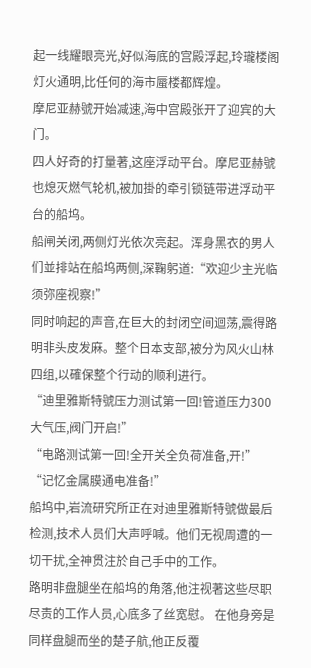起一线耀眼亮光,好似海底的宫殿浮起,玲瓏楼阁灯火通明,比任何的海市蜃楼都辉煌。
摩尼亚赫號开始减速,海中宫殿张开了迎宾的大门。
四人好奇的打量著,这座浮动平台。摩尼亚赫號也熄灭燃气轮机,被加掛的牵引锁链带进浮动平台的船坞。
船闸关闭,两侧灯光依次亮起。浑身黑衣的男人们並排站在船坞两侧,深鞠躬道:“欢迎少主光临须弥座视察!”
同时响起的声音,在巨大的封闭空间迴荡,震得路明非头皮发麻。整个日本支部,被分为风火山林四组,以確保整个行动的顺利进行。
“迪里雅斯特號压力测试第一回!管道压力300大气压,阀门开启!”
“电路测试第一回!全开关全负荷准备,开!”
“记忆金属膜通电准备!”
船坞中,岩流研究所正在对迪里雅斯特號做最后检测,技术人员们大声呼喊。他们无视周遭的一切干扰,全神贯注於自己手中的工作。
路明非盘腿坐在船坞的角落,他注视著这些尽职尽责的工作人员,心底多了丝宽慰。 在他身旁是同样盘腿而坐的楚子航,他正反覆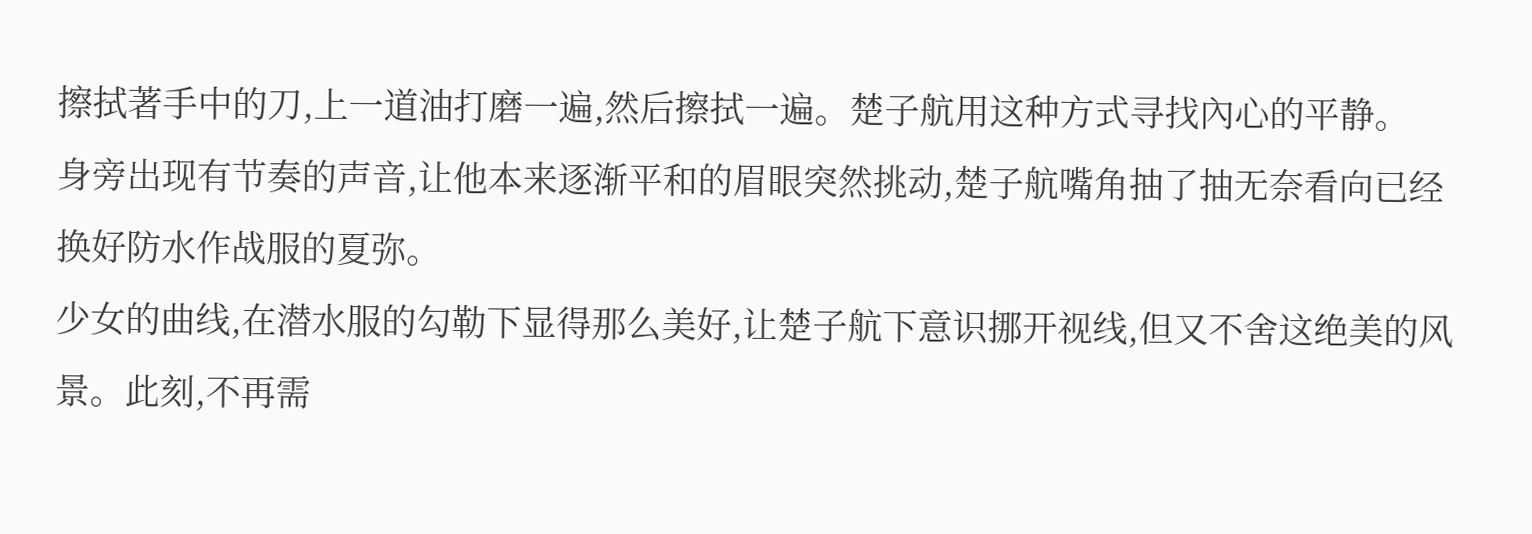擦拭著手中的刀,上一道油打磨一遍,然后擦拭一遍。楚子航用这种方式寻找內心的平静。
身旁出现有节奏的声音,让他本来逐渐平和的眉眼突然挑动,楚子航嘴角抽了抽无奈看向已经换好防水作战服的夏弥。
少女的曲线,在潜水服的勾勒下显得那么美好,让楚子航下意识挪开视线,但又不舍这绝美的风景。此刻,不再需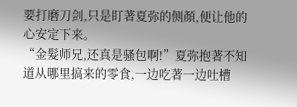要打磨刀剑,只是盯著夏弥的侧顏,便让他的心安定下来。
“金髮师兄,还真是骚包啊!”夏弥抱著不知道从哪里搞来的零食,一边吃著一边吐槽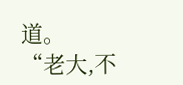道。
“老大,不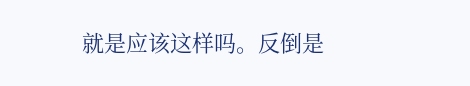就是应该这样吗。反倒是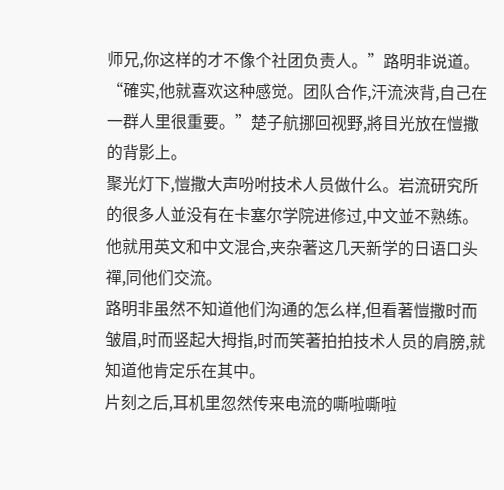师兄,你这样的才不像个社团负责人。”路明非说道。
“確实,他就喜欢这种感觉。团队合作,汗流浹背,自己在一群人里很重要。”楚子航挪回视野,將目光放在愷撒的背影上。
聚光灯下,愷撒大声吩咐技术人员做什么。岩流研究所的很多人並没有在卡塞尔学院进修过,中文並不熟练。他就用英文和中文混合,夹杂著这几天新学的日语口头禪,同他们交流。
路明非虽然不知道他们沟通的怎么样,但看著愷撒时而皱眉,时而竖起大拇指,时而笑著拍拍技术人员的肩膀,就知道他肯定乐在其中。
片刻之后,耳机里忽然传来电流的嘶啦嘶啦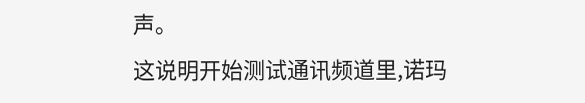声。
这说明开始测试通讯频道里,诺玛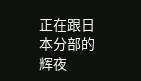正在跟日本分部的辉夜